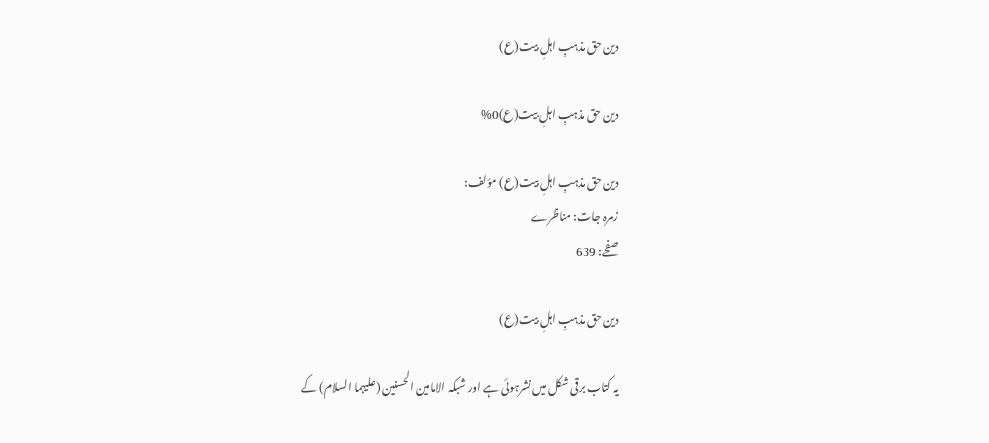دین حق مذہبِ اہلِ بیت(ع)

دین حق مذہبِ اہلِ بیت(ع)0%

دین حق مذہبِ اہلِ بیت(ع) مؤلف:
زمرہ جات: مناظرے
صفحے: 639

دین حق مذہبِ اہلِ بیت(ع)

یہ کتاب برقی شکل میں نشرہوئی ہے اور شبکہ الامامین الحسنین (علیہما السلام) کے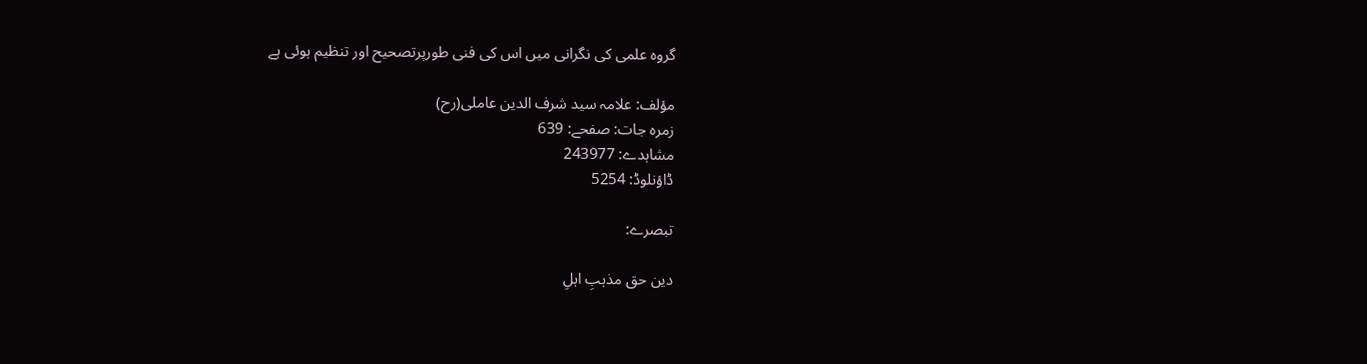گروہ علمی کی نگرانی میں اس کی فنی طورپرتصحیح اور تنظیم ہوئی ہے

مؤلف: علامہ سید شرف الدین عاملی(رح)
زمرہ جات: صفحے: 639
مشاہدے: 243977
ڈاؤنلوڈ: 5254

تبصرے:

دین حق مذہبِ اہلِ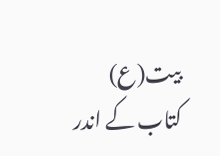بیت(ع)
کتاب کے اندر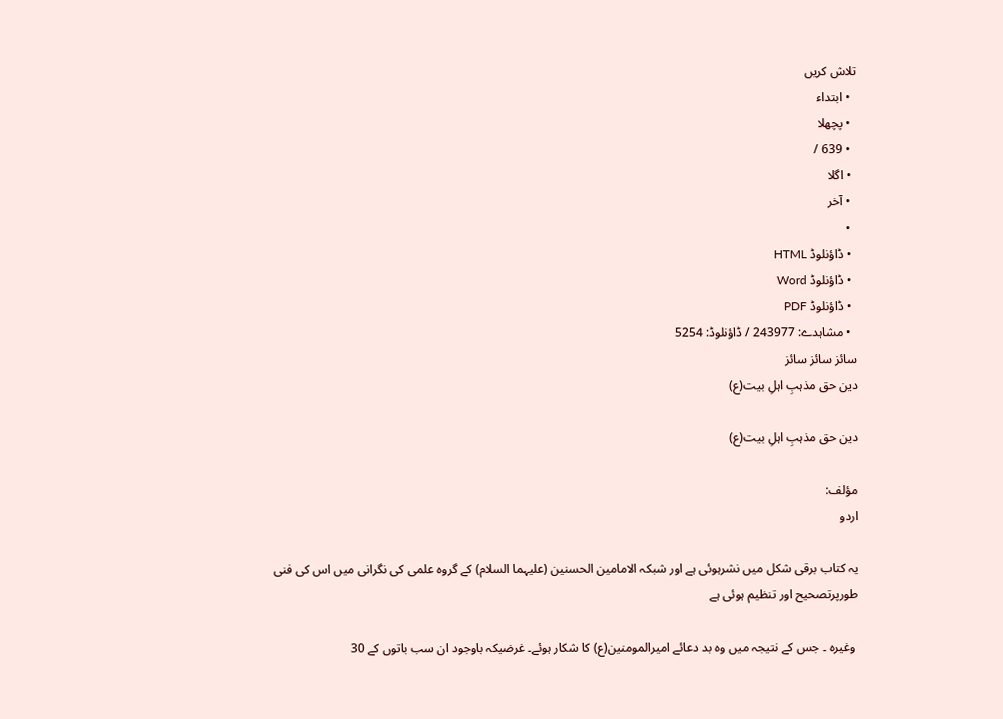تلاش کریں
  • ابتداء
  • پچھلا
  • 639 /
  • اگلا
  • آخر
  •
  • ڈاؤنلوڈ HTML
  • ڈاؤنلوڈ Word
  • ڈاؤنلوڈ PDF
  • مشاہدے: 243977 / ڈاؤنلوڈ: 5254
سائز سائز سائز
دین حق مذہبِ اہلِ بیت(ع)

دین حق مذہبِ اہلِ بیت(ع)

مؤلف:
اردو

یہ کتاب برقی شکل میں نشرہوئی ہے اور شبکہ الامامین الحسنین (علیہما السلام) کے گروہ علمی کی نگرانی میں اس کی فنی طورپرتصحیح اور تنظیم ہوئی ہے

 وغیرہ ۔ جس کے نتیجہ میں وہ بد دعائے امیرالمومنین(ع) کا شکار ہوئے۔ غرضیکہ باوجود ان سب باتوں کے 30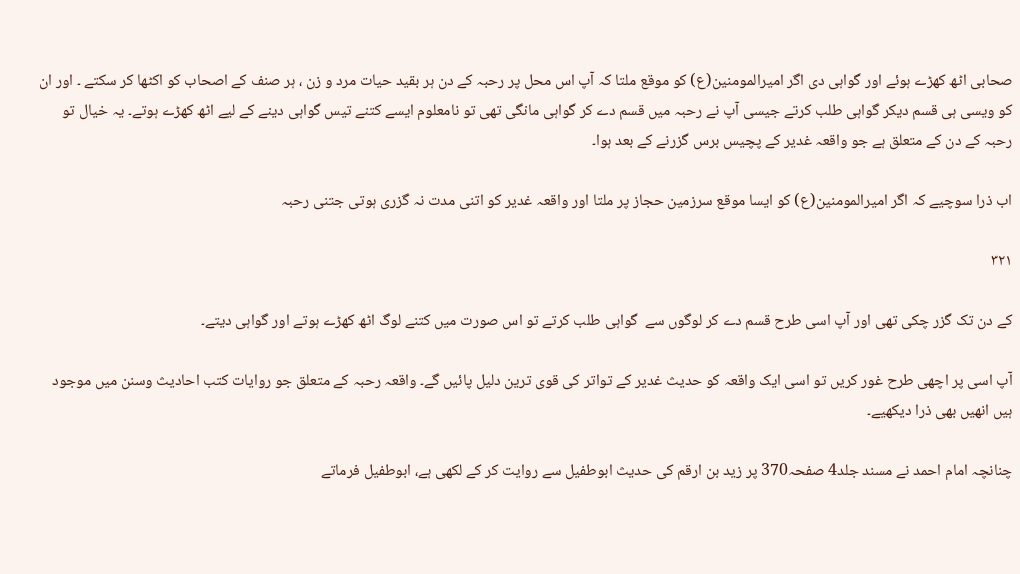صحابی اٹھ کھڑے ہوئے اور گواہی دی اگر امیرالمومنین(ع) کو موقع ملتا کہ آپ اس محل پر رحبہ کے دن ہر بقید حیات مرد و زن ، ہر صنف کے اصحاب کو اکٹھا کر سکتے ۔ اور ان کو ویسی ہی قسم دیکر گواہی طلب کرتے جیسی آپ نے رحبہ میں قسم دے کر گواہی مانگی تھی تو نامعلوم ایسے کتنے تیس گواہی دینے کے لیے اٹھ کھڑے ہوتے۔ یہ خیال تو رحبہ کے دن کے متعلق ہے جو واقعہ غدیر کے پچیس برس گزرنے کے بعد ہوا۔

اب ذرا سوچیے کہ اگر امیرالمومنین(ع) کو ایسا موقع سرزمین حجاز پر ملتا اور واقعہ غدیر کو اتنی مدت نہ گزری ہوتی جتنی رحبہ

۳۲۱

کے دن تک گزر چکی تھی اور آپ اسی طرح قسم دے کر لوگوں سے  گواہی طلب کرتے تو اس صورت میں کتنے لوگ اٹھ کھڑے ہوتے اور گواہی دیتے۔

آپ اسی پر اچھی طرح غور کریں تو اسی ایک واقعہ کو حدیث غدیر کے تواتر کی قوی ترین دلیل پائیں گے۔ واقعہ رحبہ کے متعلق جو روایات کتب احادیث وسنن میں موجود ہیں انھیں بھی ذرا دیکھیے۔

چنانچہ امام احمد نے مسند جلد4 صفحہ370 پر زید بن ارقم کی حدیث ابوطفیل سے روایت کر کے لکھی ہے، ابوطفیل فرماتے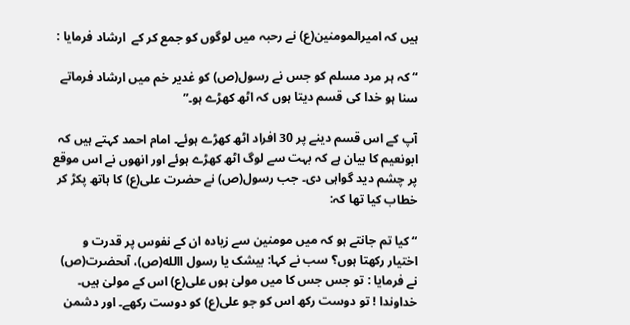ہیں کہ امیرالمومنین(ع) نے رحبہ میں لوگوں کو جمع کر کے  ارشاد فرمایا :

“ کہ ہر مرد مسلم کو جس نے رسول(ص) کو غدیر خم میں ارشاد فرماتے سنا ہو خدا کی قسم دیتا ہوں کہ اٹھ کھڑے ہو۔”

آپ کے اس قسم دینے پر 30 افراد اٹھ کھڑے ہوئے۔ امام احمد کہتے ہیں کہ ابونعیم کا بیان ہے کہ بہت سے لوگ اٹھ کھڑے ہوئے اور انھوں نے اس موقع پر چشم دید گواہی دی۔ جب رسول(ص) نے حضرت علی(ع) کا ہاتھ پکڑ کر خطاب کیا تھا کہ:

“ کیا تم جانتے ہو کہ میں مومنین سے زیادہ ان کے نفوس پر قدرت و اختیار رکھتا ہوں؟ سب نے کہا: بیشک یا رسول االله(ص)، آںحضرت(ص) نے فرمایا : تو جس جس کا میں مولیٰ ہوں علی(ع) اس کے مولیٰ ہیں۔ خداوندا ! تو دوست رکھ اس کو جو علی(ع) کو دوست رکھے۔ اور دشمن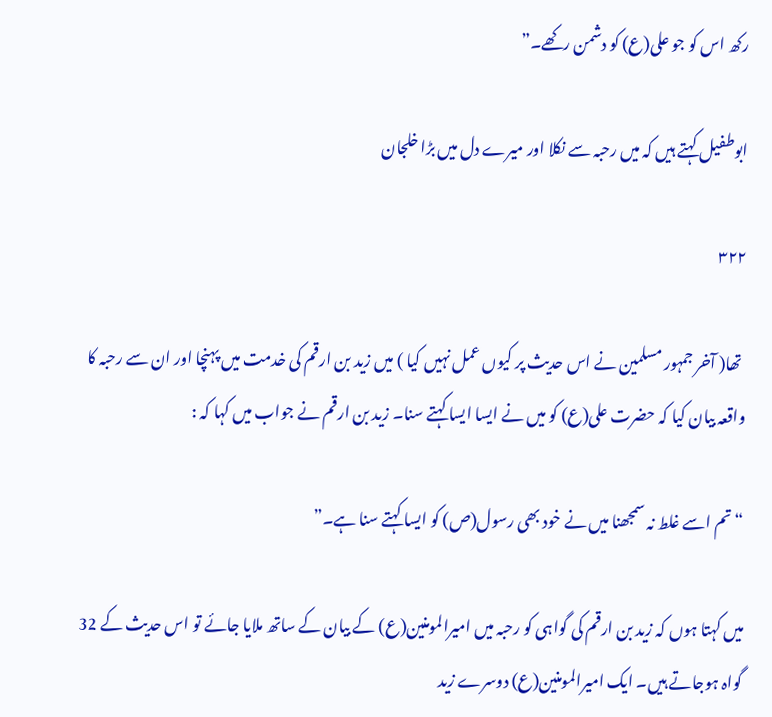رکھ اس کو جو علی(ع) کو دشمن رکھے۔”

ابوطفیل کہتے ہیں کہ میں رحبہ سے نکلا اور میرے دل میں بڑا خلجان

۳۲۲

 تھا( آخر جمہور مسلمین نے اس حدیث پر کیوں عمل نہیں کیا ) میں زید بن ارقم کی خدمت میں پہنچا اور ان سے رحبہ کا واقعہ بیان کیا کہ حضرت علی(ع) کو میں نے ایسا ایسا کہتے سنا۔ زید بن ارقم نے جواب میں کہا کہ :

“ تم اسے غلط نہ سمجھنا میں نے خود بھی رسول(ص) کو ایسا کہتے سنا ہے۔”

میں کہتا ہوں کہ زید بن ارقم کی گواہی کو رحبہ میں امیرالمومنین(ع) کے بیان کے ساتھ ملایا جائے تو اس حدیث کے 32 گواہ ہوجاتے ہیں۔ ایک امیرالمومنین(ع) دوسرے زید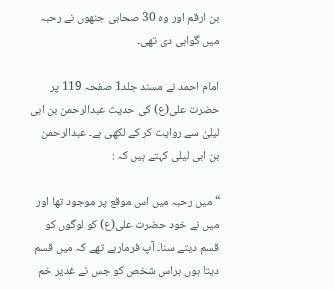بن ارقم اور وہ 30 صحابی جنھوں نے رحبہ میں گواہی دی تھی۔

امام احمد نے مسند جلد1 صفحہ 119 پر حضرت علی(ع) کی حدیث عبدالرحمن بن ابی لیلیٰ سے روایت کر کے لکھی ہے۔ عبدالرحمن بن ابی لیلی کہتے ہیں کہ :

“ میں رحبہ میں اس موقع پر موجود تھا اور میں نے خود حضرت علی(ع) کو لوگوں کو قسم دیتے سنا۔ آپ فرمارہے تھے کہ میں قسم دیتا ہوں ہراس شخص کو جس نے غدیر خم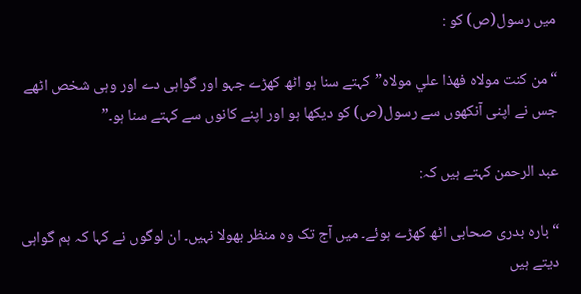میں رسول(ص) کو :

“من كنت مولاه فهذا علي مولاه”کہتے سنا ہو اٹھ کھڑے جہو اور گواہی دے اور وہی شخص اٹھے جس نے اپنی آنکھوں سے رسول(ص) کو دیکھا ہو اور اپنے کانوں سے کہتے سنا ہو۔”

عبد الرحمن کہتے ہیں کہ:

“ بارہ بدری صحابی اٹھ کھڑے ہوئے۔ میں آج تک وہ منظر بھولا نہیں۔ ان لوگوں نے کہا کہ ہم گواہی دیتے ہیں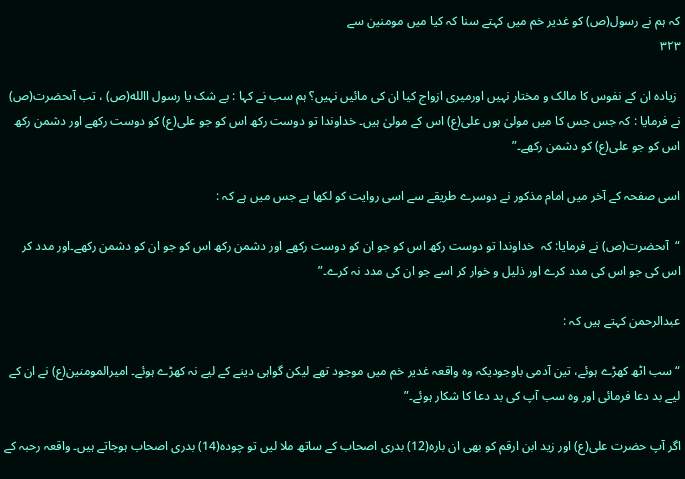کہ ہم نے رسول(ص) کو غدیر خم میں کہتے سنا کہ کیا میں مومنین سے
۳۲۳

 زیادہ ان کے نفوس کا مالک و مختار نہیں اورمیری ازواج کیا ان کی مائیں نہیں؟ ہم سب نے کہا : بے شک یا رسول االله(ص) ، تب آںحضرت(ص) نے فرمایا : کہ جس جس کا میں مولیٰ ہوں علی(ع) اس کے مولیٰ ہیں۔ خداوندا تو دوست رکھ اس کو جو علی(ع) کو دوست رکھے اور دشمن رکھ اس کو جو علی(ع) کو دشمن رکھے۔”

اسی صفحہ کے آخر میں امام مذکور نے دوسرے طریقے سے اسی روایت کو لکھا ہے جس میں ہے کہ :

“  آںحضرت(ص) نے فرمایا: کہ  خداوندا تو دوست رکھ اس کو جو ان کو دوست رکھے اور دشمن رکھ اس کو جو ان کو دشمن رکھے۔اور مدد کر اس کی جو اس کی مدد کرے اور ذلیل و خوار کر اسے جو ان کی مدد نہ کرے۔”

عبدالرحمن کہتے ہیں کہ :

“سب اٹھ کھڑے ہوئے، تین آدمی باوجودیکہ وہ واقعہ غدیر خم میں موجود تھے لیکن گواہی دینے کے لیے نہ کھڑے ہوئے۔ امیرالمومنین(ع) نے ان کے لیے بد دعا فرمائی اور وہ سب آپ کی بد دعا کا شکار ہوئے۔”

اگر آپ حضرت علی(ع) اور زید ابن ارقم کو بھی ان بارہ(12) بدری اصحاب کے ساتھ ملا لیں تو چودہ(14) بدری اصحاب ہوجاتے ہیں۔ واقعہ رحبہ کے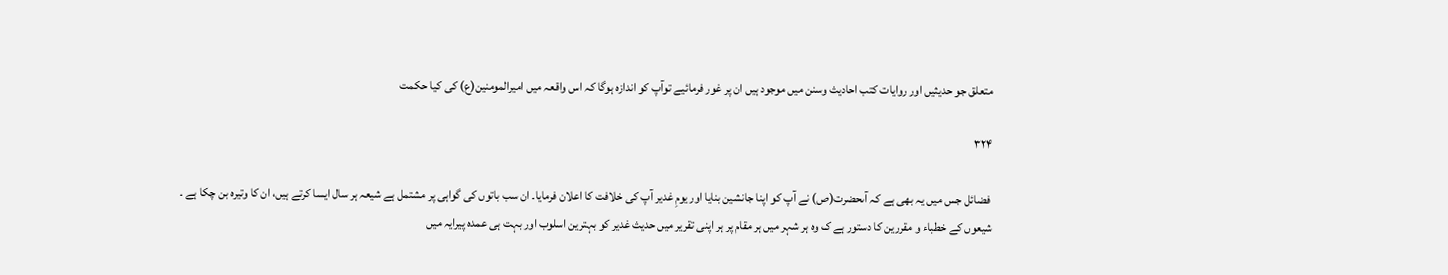متعلق جو حدیثیں اور روایات کتب احادیث وسنن میں موجود ہیں ان پر غور فرمائیے توآپ کو اندازہ ہوگا کہ اس واقعہ میں امیرالمومنین(ع) کی کیا حکمت

۳۲۴

 فضائل جس میں یہ بھی ہے کہ آںحضرت(ص) نے آپ کو اپنا جانشین بنایا اور یومِ غدیر آپ کی خلافت کا اعلان فرمایا۔ ان سب باتوں کی گواہی پر مشتمل ہے شیعہ ہر سال ایسا کرتے ہیں، ان کا وتیرہ بن چکا ہے ۔ شیعوں کے خطباء و مقررین کا دستور ہے ک وہ ہر شہر میں ہر مقام پر ہر اپنی تقریر میں حدیث غدیر کو بہترین اسلوب اور بہت ہی عمدہ پیرایہ میں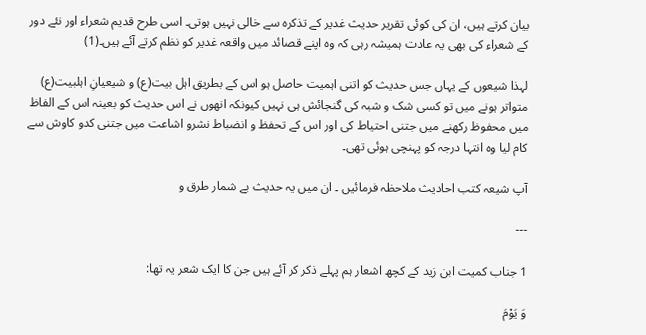بیان کرتے ہیں، ان کی کوئی تقریر حدیث غدیر کے تذکرہ سے خالی نہیں ہوتی۔ اسی طرح قدیم شعراء اور نئے دور کے شعراء کی بھی یہ عادت ہمیشہ رہی کہ وہ اپنے قصائد میں واقعہ غدیر کو نظم کرتے آئے ہیں۔(1)

لہذا شیعوں کے یہاں جس حدیث کو اتنی اہمیت حاصل ہو اس کے بطریق اہل بیت(ع) و شیعیانِ اہلبیت(ع) متواتر ہونے میں تو کسی شک و شبہ کی گنجائش ہی نہیں کیونکہ انھوں نے اس حدیث کو بعینہ اس کے الفاظ میں محفوظ رکھنے میں جتنی احتیاط کی اور اس کے تحفظ و انضباط نشرو اشاعت میں جتنی کدو کاوش سے کام لیا وہ انتہا درجہ کو پہنچی ہوئی تھی۔

آپ شیعہ کتب احادیث ملاحظہ فرمائیں ۔ ان میں یہ حدیث بے شمار طرق و

---

1 جناب کمیت ابن زید کے کچھ اشعار ہم پہلے ذکر کر آئے ہیں جن کا ایک شعر یہ تھا:

وَ يَوْمَ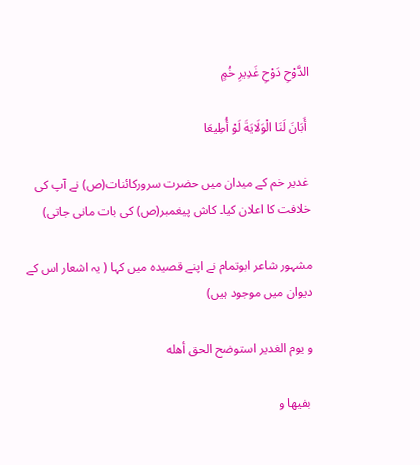الدَّوْحِ دَوْحِ غَدِيرِ خُمٍ

 أَبَانَ لَنَا الْوَلَايَةَ لَوْ أُطِيعَا

 غدیر خم کے میدان میں حضرت سرورکائنات(ص) نے آپ کی خلافت کا اعلان کیا۔ کاش پیغمبر(ص) کی بات مانی جاتی)

مشہور شاعر ابوتمام نے اپنے قصیدہ میں کہا ( یہ اشعار اس کے دیوان میں موجود ہیں)

و يوم الغدير استوضح الحق أهله

 بفيها و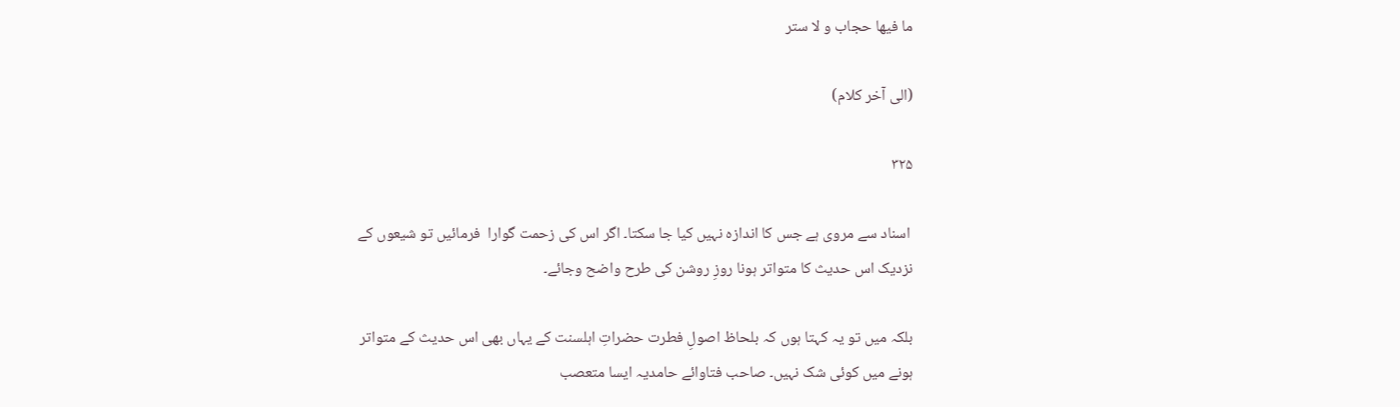ما فيها حجاب و لا ستر

(الی آخر کلام)

۳۲۵

 اسناد سے مروی ہے جس کا اندازہ نہیں کیا جا سکتا۔ اگر اس کی زحمت گوارا  فرمائیں تو شیعوں کے نزدیک اس حدیث کا متواتر ہونا روزِ روشن کی طرح واضح وجائے۔

بلکہ میں تو یہ کہتا ہوں کہ بلحاظ اصولِ فطرت حضراتِ اہلسنت کے یہاں بھی اس حدیث کے متواتر ہونے میں کوئی شک نہیں۔ صاحب فتاوائے حامدیہ ایسا متعصب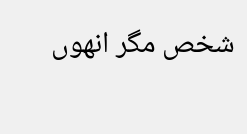شخص مگر انھوں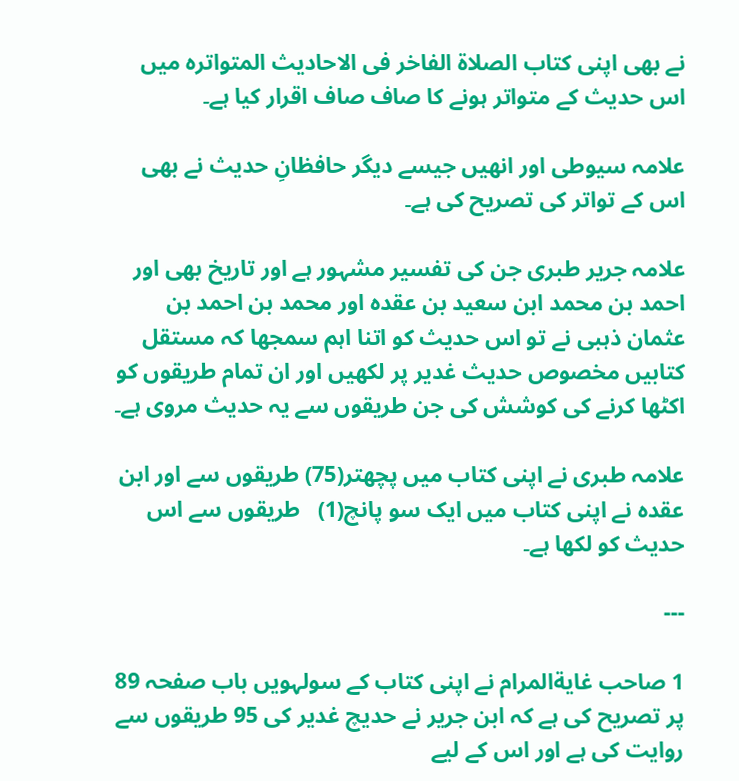نے بھی اپنی کتاب الصلاة الفاخر فی الاحادیث المتواترہ میں اس حدیث کے متواتر ہونے کا صاف صاف اقرار کیا ہے۔

علامہ سیوطی اور انھیں جیسے دیگر حافظانِ حدیث نے بھی اس کے تواتر کی تصریح کی ہے۔

علامہ جریر طبری جن کی تفسیر مشہور ہے اور تاریخ بھی اور احمد بن محمد ابن سعید بن عقدہ اور محمد بن احمد بن عثمان ذہبی نے تو اس حدیث کو اتنا اہم سمجھا کہ مستقل کتابیں مخصوص حدیث غدیر پر لکھیں اور ان تمام طریقوں کو اکٹھا کرنے کی کوشش کی جن طریقوں سے یہ حدیث مروی ہے۔

علامہ طبری نے اپنی کتاب میں پچھتر(75) طریقوں سے اور ابن عقدہ نے اپنی کتاب میں ایک سو پانچ(1)   طریقوں سے اس حدیث کو لکھا ہے۔

---

1 صاحب غایةالمرام نے اپنی کتاب کے سولہویں باب صفحہ 89 پر تصریح کی ہے کہ ابن جریر نے حدیچ غدیر کی 95 طریقوں سے روایت کی ہے اور اس کے لیے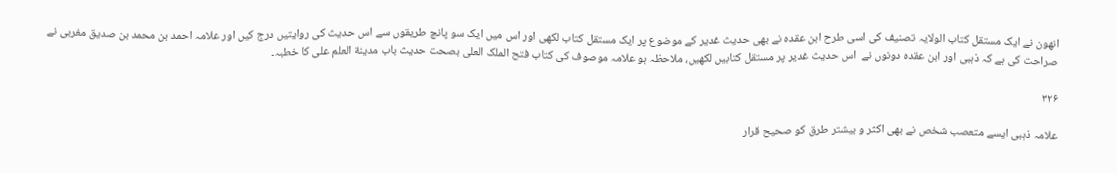انھون نے ایک مستقل کتاب الولایہ تصنیف کی اسی طرح ابن عقدہ نے بھی حدیث غدیر کے موضوع پر ایک مستقل کتاب لکھی اور اس میں ایک سو پانچ طریقوں سے اس حدیث کی روایتیں درج کیں اور علامہ احمد بن محمد بن صدیق مغربی نے صراحت کی ہے کہ ذہبی اور ابن عقدہ دونوں نے  اس حدیث غدیر پر مستقل کتابیں لکھیں، ملاحظہ ہو علامہ موصوف کی کتاب فتح الملک العلی بصحت حدیث باب مدینة العلم علی کا خطبہ۔

۳۲۶

علامہ ذہبی ایسے متعصب شخص نے بھی اکثر و بیشتر طرق کو صحیح قرار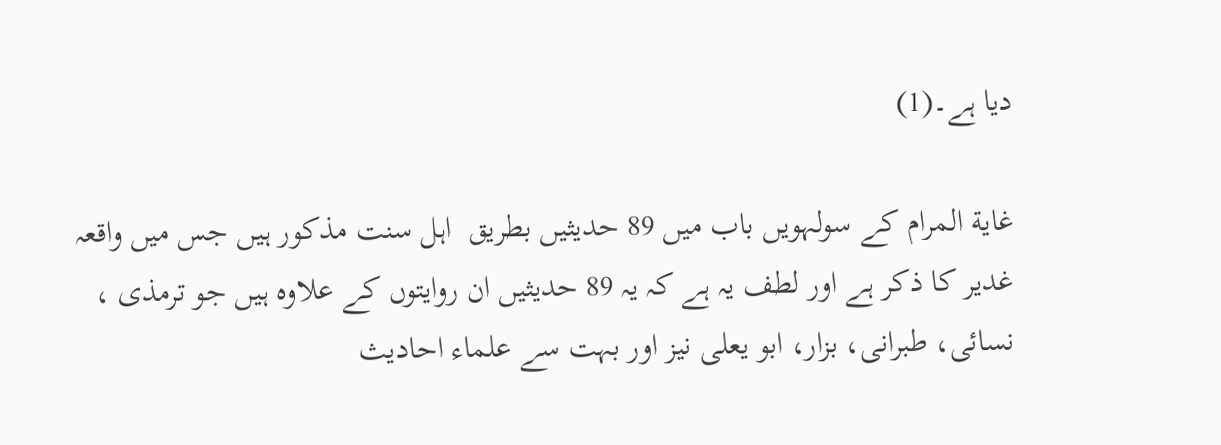دیا ہے۔(1)

غایة المرام کے سولہویں باب میں 89 حدیثیں بطریق  اہل سنت مذکور ہیں جس میں واقعہ غدیر کا ذکر ہے اور لطف یہ ہے کہ یہ 89 حدیثیں ان روایتوں کے علاوہ ہیں جو ترمذی ، نسائی، طبرانی، بزار، ابو یعلی نیز اور بہت سے علماء احادیث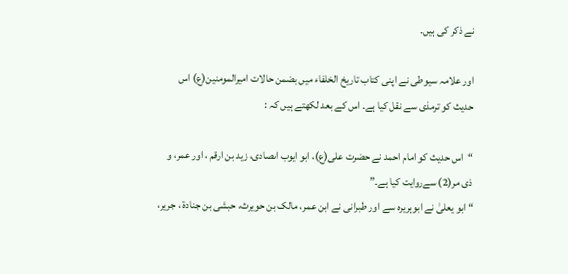نے ذکر کی ہیں۔

اور علامہ سیوطی نے اپنی کتاب تاریخ الخلفاء میں بضمن حالات امیرالمومنین(ع) اس حدیث کو ترمذی سے نقل کیا ہے۔ اس کے بعد لکھتے ہیں کہ :

“  اس حدیث کو امام احمد نے حضرت علی(ع)، ابو ایوب اںصادی، زید بن ارقم ، اور عمر، و ذی مر(2) سےروایت کیا ہے۔”
“ ابو یعلیٰ نے ابوہریرہ سے اور طبرانی نے ابن عمر، مالک بن حویرث، حبشی بن جنادة ، جریر،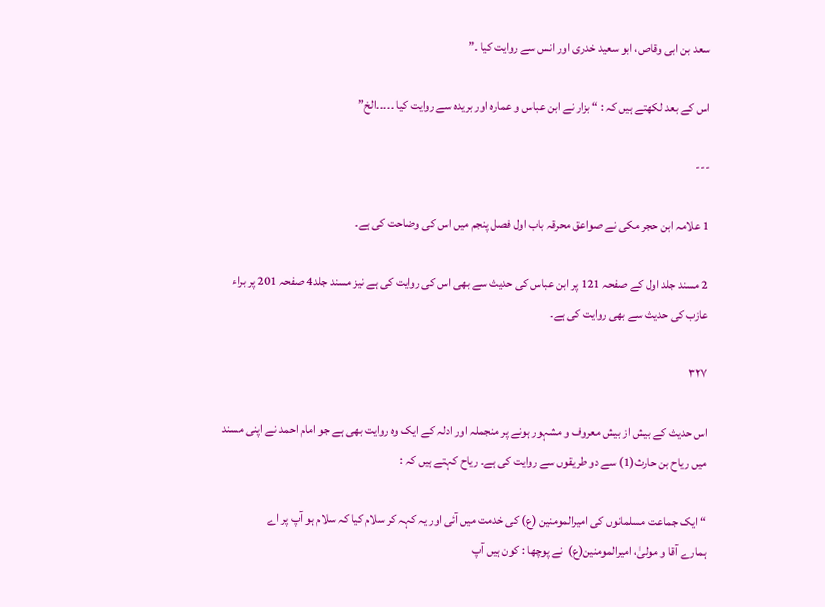سعد بن ابی وقاص، ابو سعید خدری اور انس سے روایت کیا ۔”

اس کے بعد لکھتے ہیں کہ : “ بزار نے ابن عباس و عمارہ اور بریدہ سے روایت کیا ۔۔۔۔۔الخ”

---

1 علامہ ابن حجر مکی نے صواعق محرقہ باب اول فصل پنجم میں اس کی وضاحت کی ہے۔

2 مسند جلد اول کے صفحہ 121 پر ابن عباس کی حدیث سے بھی اس کی روایت کی ہے نیز مسند جلد4 صفحہ 201 پر براء عازب کی حدیث سے بھی روایت کی ہے۔

۳۲۷

اس حدیث کے بیش از بیش معروف و مشہور ہونے پر منجملہ اور ادلہ کے ایک وہ روایت بھی ہے جو امام احمد نے اپنی مسند میں ریاح بن حارث(1) سے دو طریقوں سے روایت کی ہے۔ ریاح کہتے ہیں کہ :

“ ایک جماعت مسلمانوں کی امیرالمومنین (ع) کی خدمت میں آئی اور یہ کہہ کر سلام کیا کہ سلام ہو آپ پر اے
ہمارے آقا و مولیٰ، امیرالمومنین(ع)  نے پوچھا : کون ہیں آپ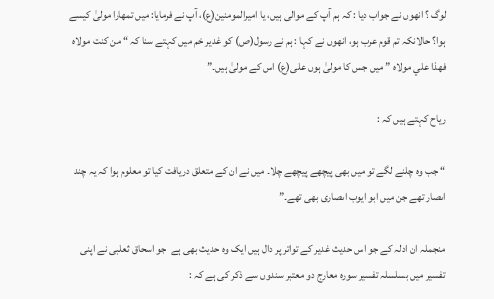لوگ ؟ انھوں نے جواب دیا : کہ ہم آپ کے موالی ہیں، یا امیرالمومنین(ع)، آپ نے فرمایا: میں تمھارا مولیٰ کیسے ہوا؟ حالانکہ تم قوم عرب ہو، انھوں نے کہا : ہم نے رسول(ص) کو غدیر خم میں کہتے سنا کہ “ من كنت مولاه فهذا علي مولاه ” میں جس کا مولیٰ ہوں علی(ع) اس کے مولیٰ ہیں۔”

ریاح کہتے ہیں کہ :

“ جب وہ چلنے لگے تو میں بھی پیچھے پیچھے چلا۔ میں نے ان کے متعلق دریافت کیا تو معلوم ہوا کہ یہ چند اںصار تھے جن میں ابو ایوب اںصاری بھی تھے۔”

منجملہ ان ادلہ کے جو اس حدیث غدیر کے تواتر پر دال ہیں ایک وہ حدیث بھی ہے  جو اسحاق ثعلبی نے اپنی تفسیر میں بسلسلہ تفسیر سورہ معارج دو معتبر سندوں سے ذکر کی ہے کہ :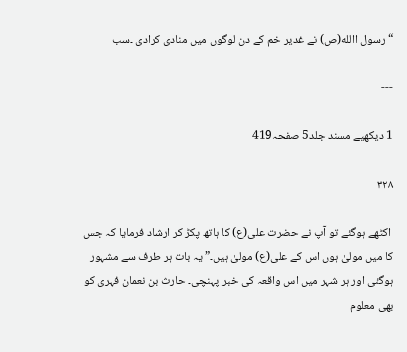“ رسول االله(ص) نے غدیر خم کے دن لوگوں میں منادی کرادی ۔سب

---

1 دیکھیے مسند جلد5 صفحہ419

۳۲۸

 اکٹھے ہوگئے تو آپ نے حضرت علی(ع) کا ہاتھ پکڑ کر ارشاد فرمایا کہ جس کا میں مولیٰ ہوں اس کے علی(ع) مولیٰ ہیں۔” یہ بات ہر طرف سے مشہور ہوگئی اور ہر شہر میں اس واقعہ کی خبر پہنچی۔ حارث بن نعمان فہری کو بھی معلوم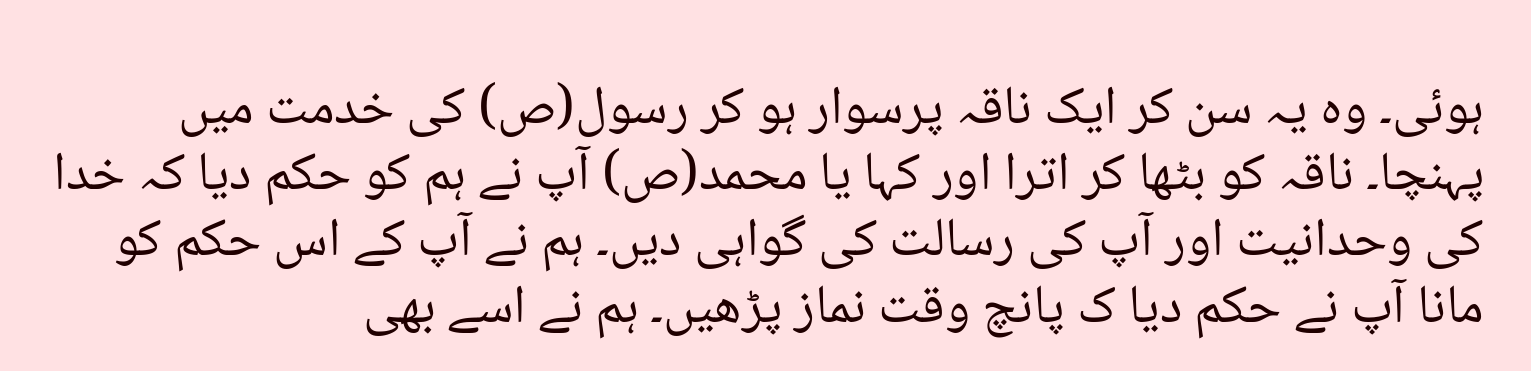ہوئی۔ وہ یہ سن کر ایک ناقہ پرسوار ہو کر رسول(ص) کی خدمت میں پہنچا۔ ناقہ کو بٹھا کر اترا اور کہا یا محمد(ص) آپ نے ہم کو حکم دیا کہ خدا کی وحدانیت اور آپ کی رسالت کی گواہی دیں۔ ہم نے آپ کے اس حکم کو مانا آپ نے حکم دیا ک پانچ وقت نماز پڑھیں۔ ہم نے اسے بھی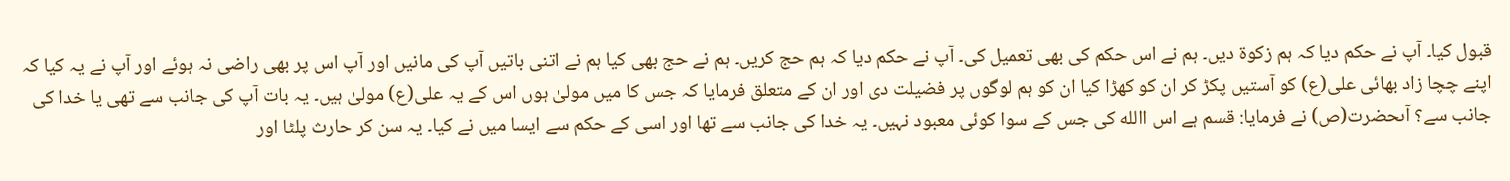قبول کیا۔ آپ نے حکم دیا کہ ہم زکوة دیں۔ ہم نے اس حکم کی بھی تعمیل کی۔ آپ نے حکم دیا کہ ہم حج کریں۔ ہم نے حج بھی کیا ہم نے اتنی باتیں آپ کی مانیں اور آپ اس پر بھی راضی نہ ہوئے اور آپ نے یہ کیا کہ اپنے چچا زاد بھائی علی(ع) کو آستیں پکڑ کر ان کو کھڑا کیا ان کو ہم لوگوں پر فضیلت دی اور ان کے متعلق فرمایا کہ جس کا میں مولیٰ ہوں اس کے یہ علی(ع) مولیٰ ہیں۔ یہ بات آپ کی جانب سے تھی یا خدا کی جانب سے؟ آںحضرت(ص) نے فرمایا: قسم ہے اس االله کی جس کے سوا کوئی معبود نہیں۔ یہ خدا کی جانب سے تھا اور اسی کے حکم سے ایسا میں نے کیا۔ یہ سن کر حارث پلٹا اور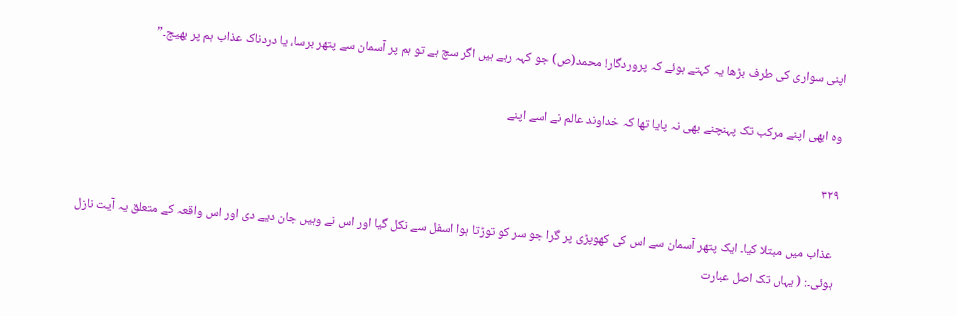اپنی سواری کی طرف بڑھا یہ کہتے ہوئے کہ پروردگار! محمد(ص) جو کہہ رہے ہیں اگر سچ ہے تو ہم پر آسمان سے پتھر برسا، یا دردناک عذاب ہم پر بھیج۔”

وہ ابھی اپنے مرکب تک پہنچنے بھی نہ پایا تھا کہ خداوند عالم نے اسے اپنے

۳۲۹

 عذاب میں مبتلا کیا۔ ایک پتھر آسمان سے اس کی کھوپڑی پر گرا جو سر کو توڑتا ہوا اسفل سے نکل گیا اور اس نے وہیں جان دیے دی اور اس واقعہ کے متعلق یہ آیت نازل ہوئی۔: ( یہاں تک اصل عبارت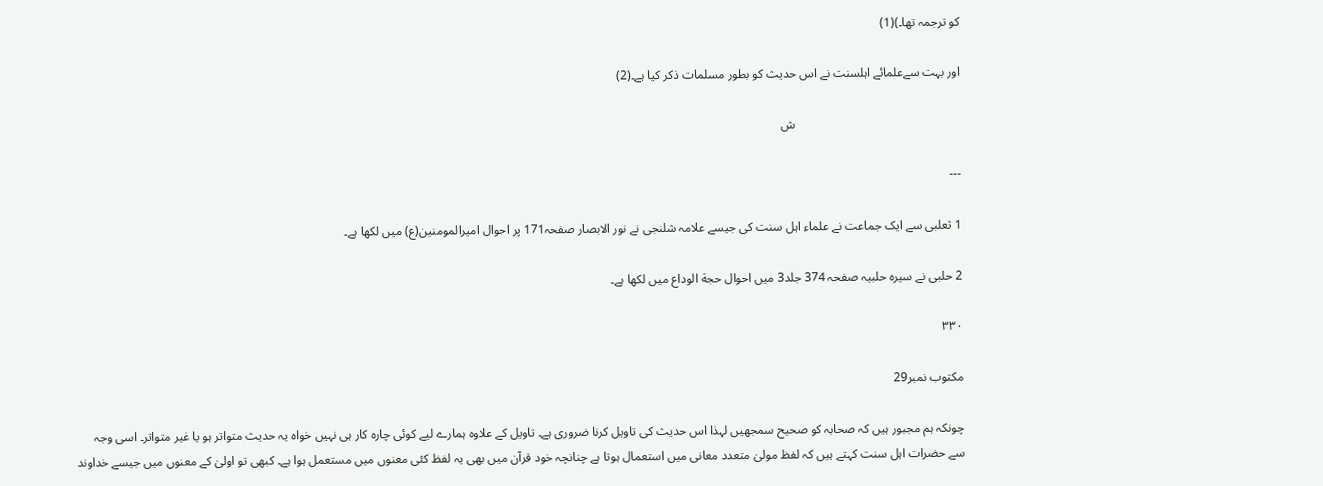کو ترجمہ تھا۔)(1)

اور بہت سےعلمائے اہلسنت نے اس حدیث کو بطور مسلمات ذکر کیا ہے۔(2)

                                                     ش

---

1 ثعلبی سے ایک جماعت نے علماء اہل سنت کی جیسے علامہ شلنجی نے نور الابصار صفحہ171 پر احوال امیرالمومنین(ع) میں لکھا ہے۔

2 حلبی نے سیرہ حلبیہ صفحہ 374 جلد3 میں احوال حجة الوداع میں لکھا ہے۔

۳۳۰

مکتوب نمبر29

چونکہ ہم مجبور ہیں کہ صحابہ کو صحیح سمجھیں لہذا اس حدیث کی تاویل کرنا ضروری ہے۔ تاویل کے علاوہ ہمارے لیے کوئی چارہ کار ہی نہیں خواہ یہ حدیث متواتر ہو یا غیر متواتر۔ اسی وجہ سے حضرات اہل سنت کہتے ہیں کہ لفظ مولیٰ متعدد معانی میں استعمال ہوتا ہے چنانچہ خود قرآن میں بھی یہ لفظ کئی معنوں میں مستعمل ہوا ہے۔ کبھی تو اولیٰ کے معنوں میں جیسے خداوند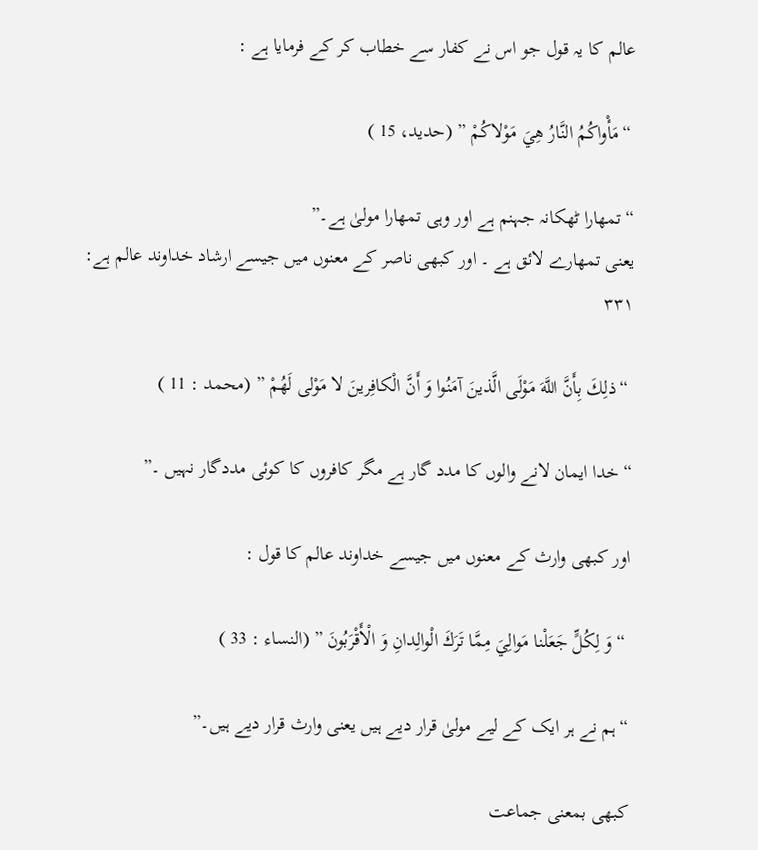عالم کا یہ قول جو اس نے کفار سے خطاب کر کے فرمایا ہے :

 “مَأْواكُمُ النَّارُ هِيَ مَوْلاكُمْ ” (حدید، 15 )

“ تمھارا ٹھکانہ جہنم ہے اور وہی تمھارا مولیٰ ہے۔”
یعنی تمھارے لائق ہے ۔ اور کبھی ناصر کے معنوں میں جیسے ارشاد خداوند عالم ہے:
۳۳۱

 “ذلِكَ بِأَنَّ اللَّهَ مَوْلَى الَّذينَ آمَنُوا وَ أَنَّ الْكافِرينَ لا مَوْلى لَهُمْ ” (محمد : 11 )

“ خدا ایمان لانے والوں کا مدد گار ہے مگر کافروں کا کوئی مددگار نہیں ۔”

اور کبھی وارث کے معنوں میں جیسے خداوند عالم کا قول :

 “وَ لِكُلٍّ جَعَلْنا مَوالِيَ مِمَّا تَرَكَ الْوالِدانِ وَ الْأَقْرَبُونَ ” (النساء : 33 )

“ ہم نے ہر ایک کے لیے مولیٰ قرار دیے ہیں یعنی وارث قرار دیے ہیں۔”

کبھی بمعنی جماعت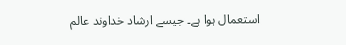استعمال ہوا ہے۔ جیسے ارشاد خداوند عالم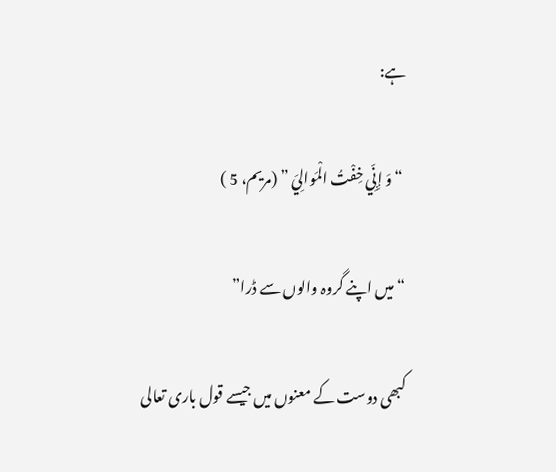ہے:

 “ وَ إِنِّي خِفْتُ الْمَوالِيَ ” (مریم، 5 )

“ میں اپنے گروہ والوں سے ڈرا”

کبھی دوست کے معنوں میں جیسے قول باری تعالی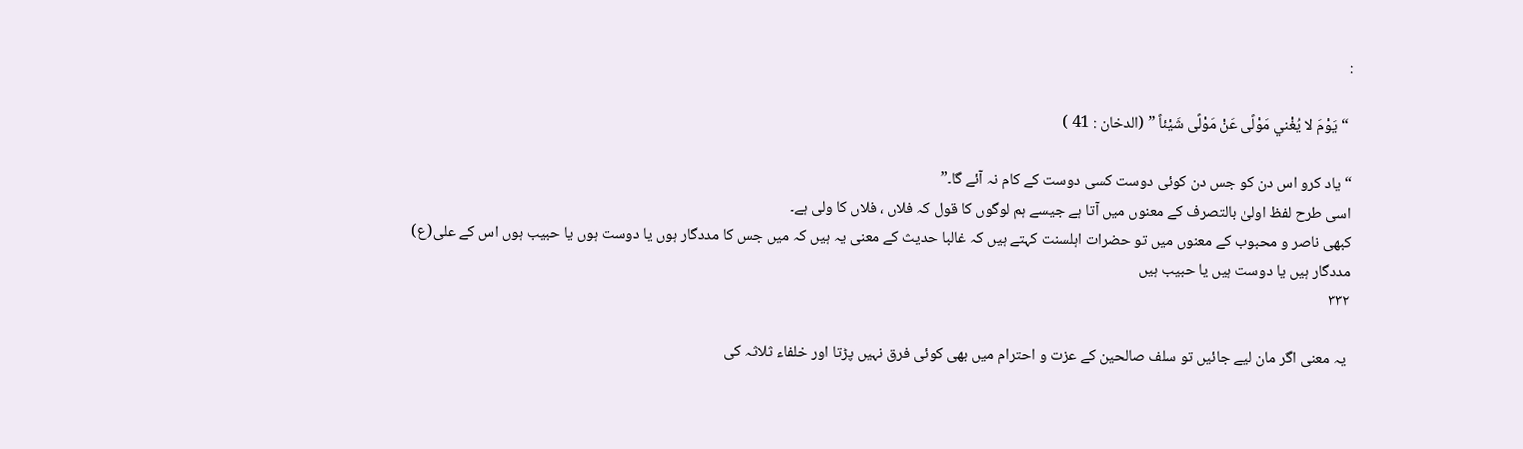:

 “يَوْمَ لا يُغْني مَوْلًى عَنْ مَوْلًى شَيْئاً ” (الدخان : 41 )

“ یاد کرو اس دن کو جس دن کوئی دوست کسی دوست کے کام نہ آئے گا۔”
اسی طرح لفظ اولیٰ بالتصرف کے معنوں میں آتا ہے جیسے ہم لوگوں کا قول کہ فلاں ، فلاں کا ولی ہے۔
کبھی ناصر و محبوب کے معنوں میں تو حضرات اہلسنت کہتے ہیں کہ غالبا حدیث کے معنی یہ ہیں کہ میں جس کا مددگار ہوں یا دوست ہوں یا حبیب ہوں اس کے علی(ع) مددگار ہیں یا دوست ہیں یا حبیب ہیں
۳۳۲

 یہ معنی اگر مان لیے جائیں تو سلف صالحین کے عزت و احترام میں بھی کوئی فرق نہیں پڑتا اور خلفاء ثلاثہ کی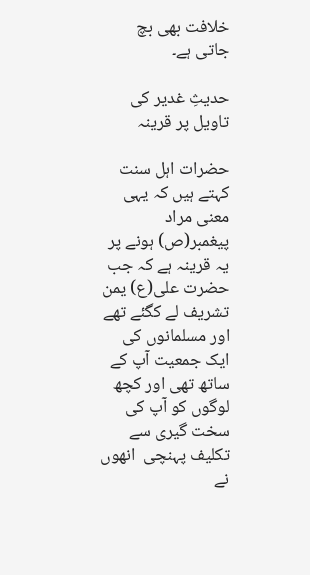خلافت بھی بچ جاتی ہے۔

حدیثِ غدیر کی تاویل پر قرینہ

حضرات اہل سنت کہتے ہیں کہ یہی معنی مراد پیغمبر(ص) ہونے پر یہ قرینہ ہے کہ جب حضرت علی(ع) یمن تشریف لے کگئے تھے اور مسلمانوں کی ایک جمعیت آپ کے ساتھ تھی اور کچھ لوگوں کو آپ کی سخت گیری سے تکلیف پہنچی  انھوں نے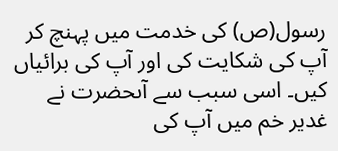رسول(ص) کی خدمت میں پہنچ کر آپ کی شکایت کی اور آپ کی برائیاں کیں۔ اسی سبب سے آںحضرت نے غدیر خم میں آپ کی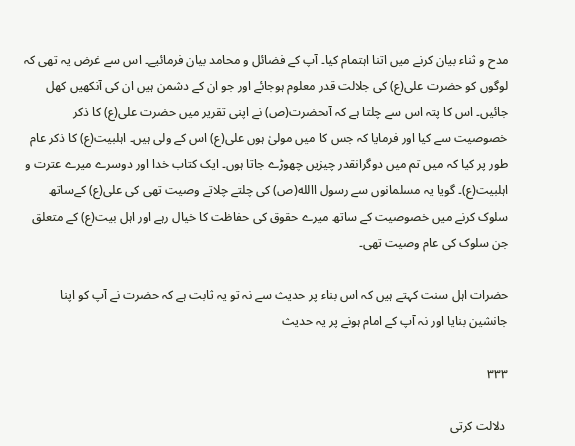مدح و ثناء بیان کرنے میں اتنا اہتمام کیا۔ آپ کے فضائل و محامد بیان فرمائیے۔ اس سے غرض یہ تھی کہ لوگوں کو حضرت علی(ع) کی جلالت قدر معلوم ہوجائے اور جو ان کے دشمن ہیں ان کی آنکھیں کھل جائیں۔ اس کا پتہ اس سے چلتا ہے کہ آںحضرت(ص) نے اپنی تقریر میں حضرت علی(ع) کا ذکر خصوصیت سے کیا اور فرمایا کہ جس کا میں مولیٰ ہوں علی(ع) اس کے ولی ہیں۔ اہلبیت(ع) کا ذکر عام طور پر کیا کہ میں تم میں دوگرانقدر چیزیں چھوڑے جاتا ہوں۔ ایک کتاب خدا اور دوسرے میرے عترت و اہلبیت(ع)۔ گویا یہ مسلمانوں سے رسول االله(ص) کی چلتے چلاتے وصیت تھی کی علی(ع) کےساتھ سلوک کرنے میں خصوصیت کے ساتھ میرے حقوق کی حفاظت کا خیال رہے اور اہل بیت(ع) کے متعلق جن سلوک کی عام وصیت تھی۔

حضرات اہل سنت کہتے ہیں کہ اس بناء پر حدیث سے نہ تو یہ ثابت ہے کہ حضرت نے آپ کو اپنا جانشین بنایا اور نہ آپ کے امام ہونے پر یہ حدیث

۳۳۳

 دلالت کرتی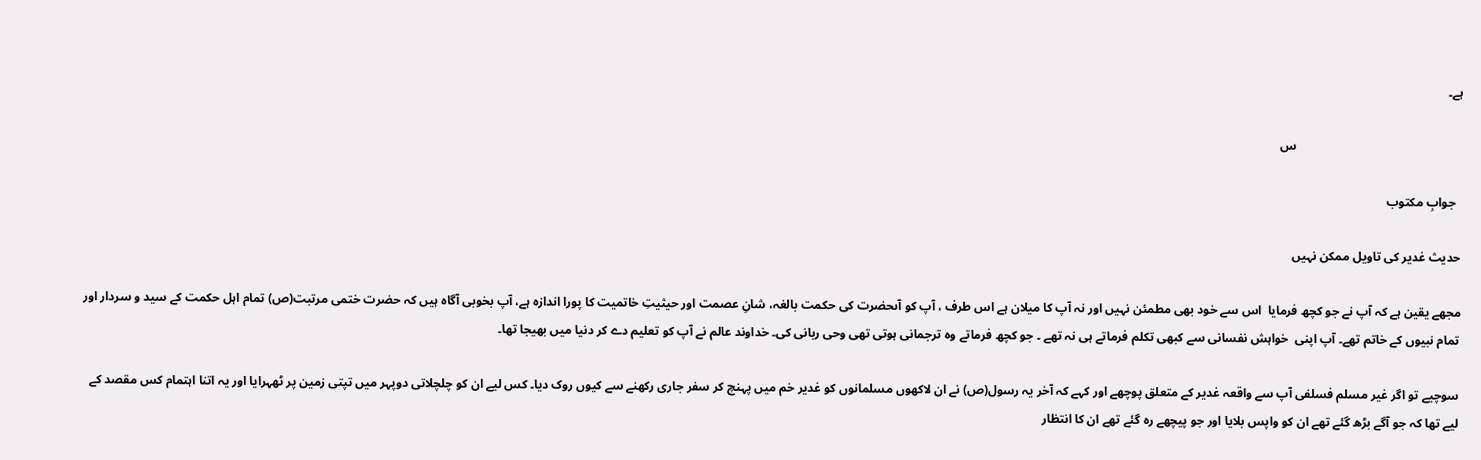ہے۔

                                                     س

  جوابِ مکتوب

حدیث غدیر کی تاویل ممکن نہیں

مجھے یقین ہے کہ آپ نے جو کچھ فرمایا  اس سے خود بھی مطمئن نہیں اور نہ آپ کا میلان ہے اس طرف ، آپ کو آںحضرت کی حکمت بالغہ، شانِ عصمت اور حیثیتِ خاتمیت کا پورا اندازہ ہے، آپ بخوبی آگاہ ہیں کہ حضرت ختمی مرتبت(ص) تمام اہل حکمت کے سید و سردار اور تمام نبیوں کے خاتم تھے۔ آپ اپنی  خواہش نفسانی سے کبھی تکلم فرماتے ہی نہ تھے ۔ جو کچھ فرماتے وہ ترجمانی ہوتی تھی وحی ربانی کی۔ خداوند عالم نے آپ کو تعلیم دے کر دنیا میں بھیجا تھا۔

سوچیے تو اگر غیر مسلم فسلفی آپ سے واقعہ غدیر کے متعلق پوچھے اور کہے کہ آخر یہ رسول(ص) نے ان لاکھوں مسلمانوں کو غدیر خم میں پہنچ کر سفر جاری رکھنے سے کیوں روک دیا۔ کس لیے ان کو چلچلاتی دوپہر میں تپتی زمین پر ٹھہرایا اور یہ اتنا اہتمام کس مقصد کے لیے تھا کہ جو آگے بڑھ گئے تھے ان کو واپس بلایا اور جو پیچھے رہ گئے تھے ان کا انتظار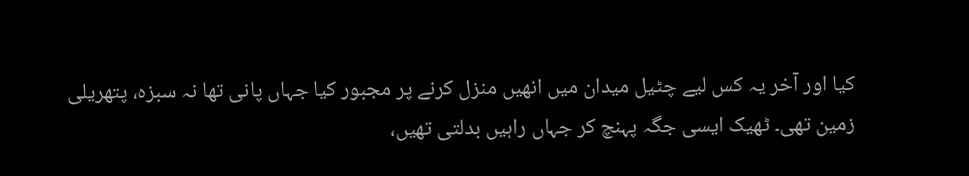کیا اور آخر یہ کس لیے چٹیل میدان میں انھیں منزل کرنے پر مجبور کیا جہاں پانی تھا نہ سبزہ، پتھریلی زمین تھی۔ ٹھیک ایسی جگہ پہنچ کر جہاں راہیں بدلتی تھیں،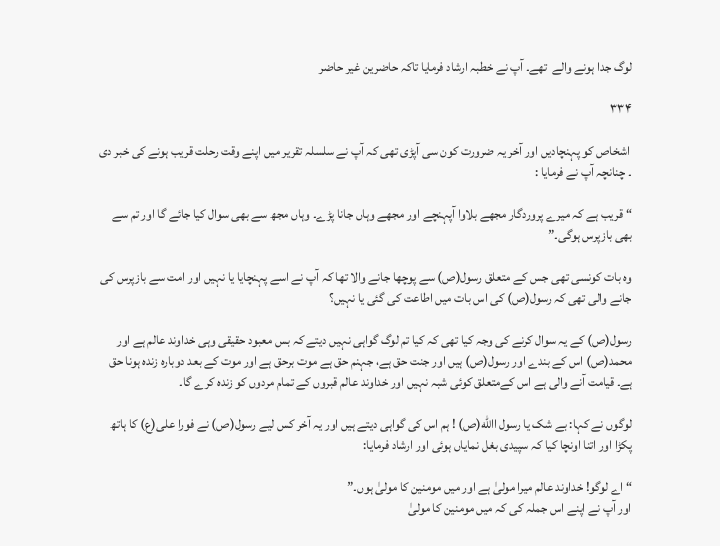لوگ جدا ہونے والے  تھے۔ آپ نے خطبہ ارشاد فرمایا تاکہ حاضرین غیر حاضر

۳۳۴

 اشخاص کو پہنچادیں اور آخر یہ ضرورت کون سی آپڑی تھی کہ آپ نے سلسلہ تقریر میں اپنے وقت رحلت قریب ہونے کی خبر دی ۔ چنانچہ آپ نے فرمایا :

“ قریب ہے کہ میرے پروردگار مجھے بلاوا آپہنچے اور مجھے وہاں جانا پڑے۔ وہاں مجھ سے بھی سوال کیا جائے گا اور تم سے بھی بازپرس ہوگی۔”

وہ بات کونسی تھی جس کے متعلق رسول(ص) سے پوچھا جانے والا تھا کہ آپ نے اسے پہنچایا یا نہیں اور امت سے بازپرس کی جانے والی تھی کہ رسول(ص) کی اس بات میں اطاعت کی گئی یا نہیں؟

رسول(ص) کے یہ سوال کرنے کی وجہ کیا تھی کہ کیا تم لوگ گواہی نہیں دیتے کہ بس معبود حقیقی وہی خداوند عالم ہے اور محمد(ص) اس کے بندے اور رسول(ص) ہیں اور جنت حق ہے، جہنم حق ہے موت برحق ہے اور موت کے بعد دوبارہ زندہ ہونا حق ہے۔ قیامت آنے والی ہے اس کےمتعلق کوئی شبہ نہیں اور خداوند عالم قبروں کے تمام مردوں کو زندہ کرے گا۔

لوگوں نے کہا: بے شک یا رسول االله(ص) ! ہم اس کی گواہی دیتے ہیں اور یہ آخر کس لیے رسول(ص) نے فورا علی(ع) کا ہاتھ پکڑا اور اتنا اونچا کیا کہ سپیدی بغل نمایاں ہوئی اور ارشاد فرمایا:

“ اے لوگو! خداوند عالم میرا مولیٰ ہے اور میں مومنین کا مولیٰ ہوں۔”
اور آپ نے اپنے اس جملہ کی کہ میں مومنین کا مولیٰ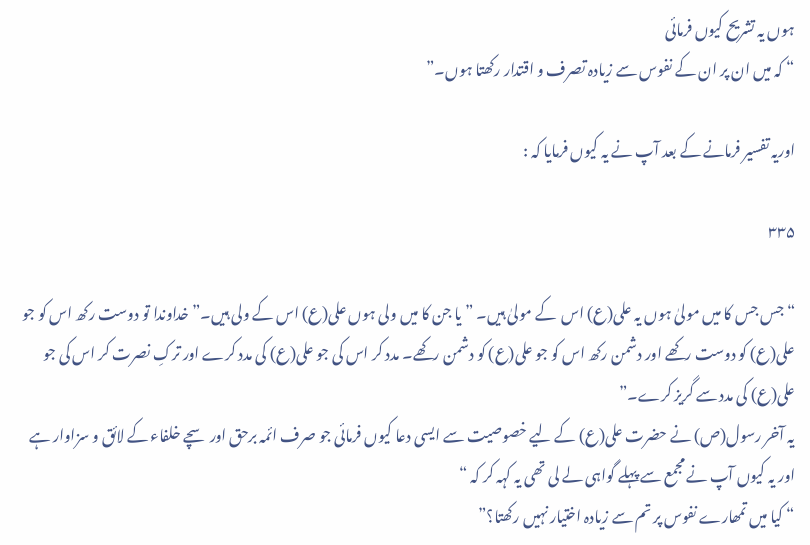ہوں یہ تشریح کیوں فرمائی
“ کہ میں ان پر ان کے نفوس سے زیادہ تصرف و اقتدار رکھتا ہوں۔”

اوریہ تفسیر فرمانے کے بعد آپ نے یہ کیوں فرمایا کہ :

۳۳۵

“ جس جس کا میں مولیٰ ہوں یہ علی(ع) اس  کے مولیٰ ہیں۔ ” یا جن کا میں ولی ہوں علی(ع) اس کے ولی ہیں۔” خداوندا تو دوست رکھ اس کو جو علی(ع) کو دوست رکھے اور دشمن رکھ اس کو جو علی(ع) کو دشمن رکھے۔ مدد کر اس کی جو علی(ع) کی مدد کرے اور ترکِ نصرت کر اس کی جو علی(ع) کی مدد سے گریز کرے۔”
یہ آخر رسول(ص) نے حضرت علی(ع) کے لیے خصوصیت سے ایسی دعا کیوں فرمائی جو صرف ائمہ برحق اور سچے خلفاء کے لائق و سزاوار ہے اور یہ کیوں آپ نے مجمع سے پہلے گواہی لے لی تھی یہ کہہ کر کہ “
“ کیا میں تمھارے نفوس پر تم سے زیادہ اختیار نہیں رکھتا؟”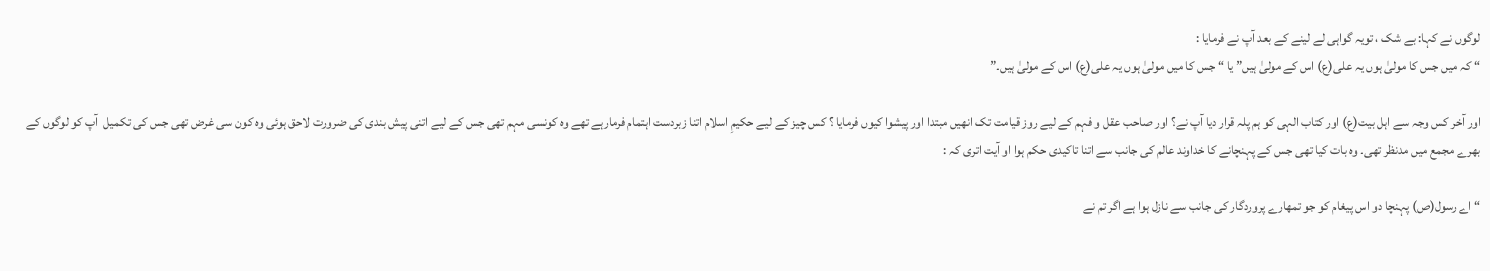لوگوں نے کہا: بے شک ، تویہ گواہی لے لینے کے بعد آپ نے فرمایا :
“ کہ میں جس کا مولیٰ ہوں یہ علی(ع) اس کے مولیٰ ہیں” یا “ جس کا میں مولیٰ ہوں یہ علی(ع) اس کے مولیٰ ہیں۔”

اور آخر کس وجہ سے اہل بیت(ع) اور کتاب الہی کو ہم پلہ قرار دیا آپ نے؟ اور صاحب عقل و فہم کے لیے روز قیامت تک انھیں مبتدا اور پیشوا کیوں فرمایا ؟ کس چیز کے لیے حکیمِ اسلام اتنا زبردست اہتمام فرمارہے تھے وہ کونسی مہم تھی جس کے لیے اتنی پیش بندی کی ضرورت لاحق ہوئی وہ کون سی غرض تھی جس کی تکمیل  آپ کو لوگوں کے بھرے مجمع میں مدنظر تھی۔ وہ بات کیا تھی جس کے پہنچانے کا خداوند عالم کی جانب سے اتنا تاکیدی حکم ہوا او آیت اتری کہ :

“ اے رسول(ص) پہنچا دو اس پیغام کو جو تمھارے پروردگار کی جانب سے نازل ہوا ہے اگر تم نے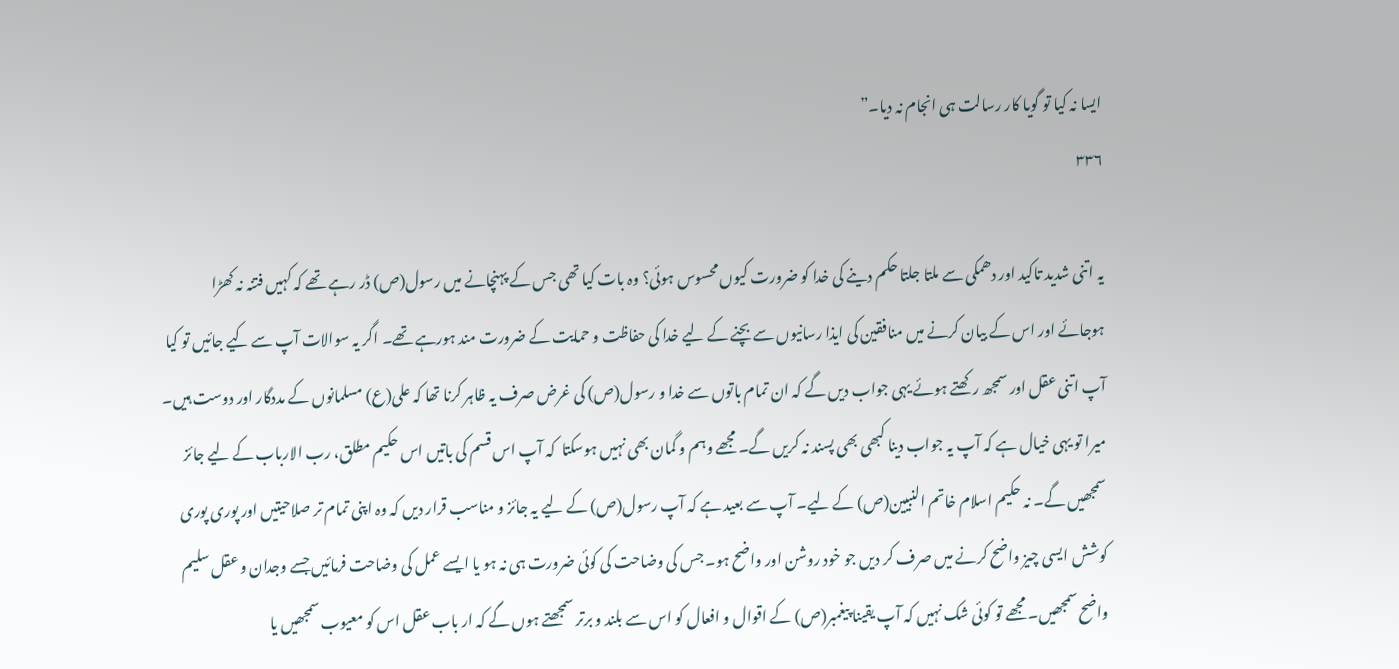ایسا نہ کیا تو گویا کار رسالت ہی انجام نہ دیا۔”
۳۳۶

یہ اتنی شدید تاکید اور دھمکی سے ملتا جلتا حکم دینے کی خدا کو ضرورت کیوں محسوس ہوئی؟ وہ بات کیا تھی جس کے پہنچانے میں رسول(ص) ڈر رہے تھے کہ کہیں فتنہ نہ کھڑا ہوجائے اور اس کے بیان کرنے میں منافقین کی ایذا رسانیوں سے بچنے کے لیے خدا کی حفاظت و حمایت کے ضرورت مند ہورہے تھے۔ اگر یہ سوالات آپ سے کیے جائیں تو کیا آپ اتنی عقل اور سمجھ رکھتے ہوئے یہی جواب دیں گے کہ ان تمام باتوں سے خدا و رسول(ص) کی غرض صرف یہ ظاہر کرنا تھا کہ علی(ع) مسلمانوں کے مددگار اور دوست ہیں۔ میرا تو یہی خیال ہے کہ آپ یہ جواب دینا کبھی بھی پسند نہ کریں گے۔ مجھے وہم و گمان بھی نہیں ہوسکتا  کہ آپ اس قسم کی باتیں اس حکیم مطلق، رب الارباب کے لیے جائز سمجھیں گے۔ نہ حکیم اسلام خاتم النبیین(ص) کے لیے۔ آپ سے بعید ہے کہ آپ رسول(ص) کے لیے یہ جائز و مناسب قرار دیں کہ وہ اپنی تمام تر صلاحیتیں اور پوری پوری کوشش ایسی چیز واضح کرنے میں صرف کر دیں جو خود روشن اور واضح ہو۔ جس کی وضاحت کی کوئی ضرورت ہی نہ ہو یا ایسے عمل کی وضاحت فرمائیں جسے وجدان و عقل سلیم واضح سمجھیں۔ مجھے تو کوئی شک نہیں کہ آپ یقینا پیغمبر(ص) کے اقوال و افعال کو اس سے بلند و برتر سمجھتے ہوں گے کہ ار باب عقل اس کو معیوب سمجھیں یا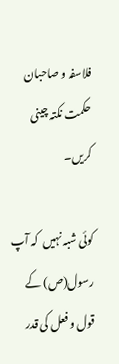فلاسفہ و صاحبان حکمت نکتہ چینی کریں۔

کوئی شبہ نہیں  کہ آپ رسول(ص) کے قول و فعل کی قدر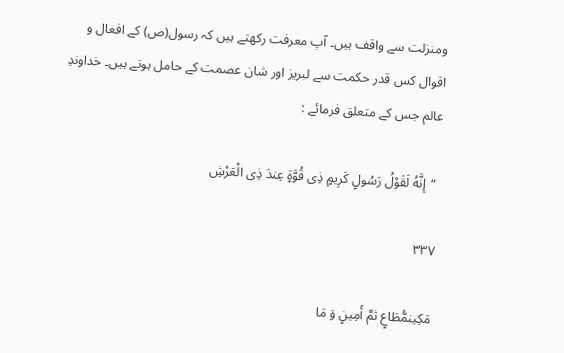ومنزلت سے واقف ہیں۔ آپ معرفت رکھتے ہیں کہ رسول(ص) کے افعال و اقوال کس قدر حکمت سے لبریز اور شان عصمت کے حامل ہوتے ہیں۔ خداوندِ عالم جس کے متعلق فرمائے :

 “إِنَّهُ لَقَوْلُ رَسُولٍ كَرِيمٍ ذِى قُوَّةٍ عِندَ ذِى الْعَرْشِ

۳۳۷

مَكِينمُّطَاعٍ ثمَّ أَمِينٍ وَ مَا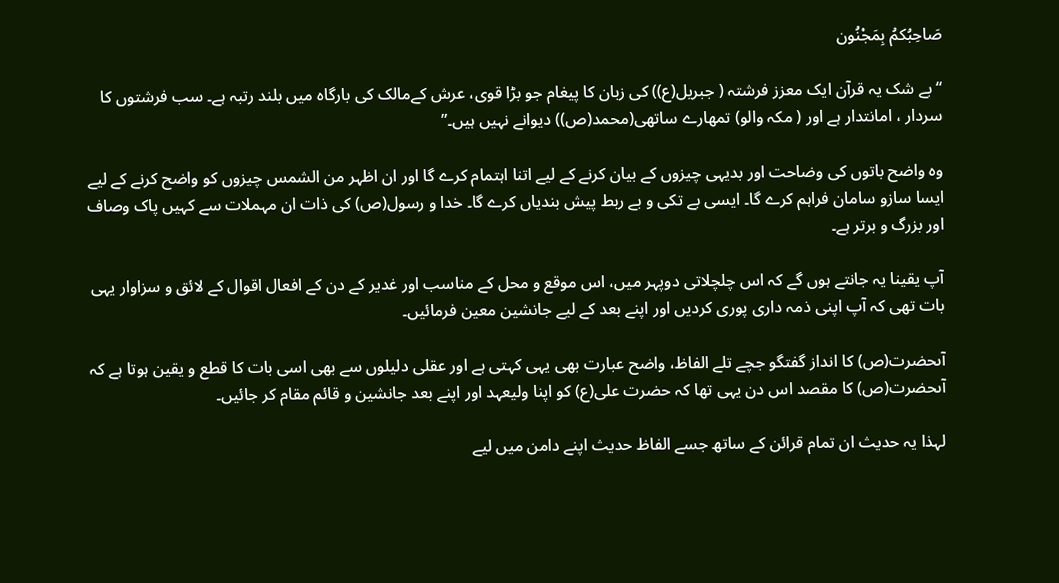صَاحِبُكمُ بِمَجْنُون

“ بے شک یہ قرآن ایک معزز فرشتہ ( جبریل(ع)) کی زبان کا پیغام جو بڑا قوی، عرش کےمالک کی بارگاہ میں بلند رتبہ ہے۔ سب فرشتوں کا سردار ، امانتدار ہے اور ( مکہ والو) تمھارے ساتھی(محمد(ص)) دیوانے نہیں ہیں۔”

وہ واضح باتوں کی وضاحت اور بدیہی چیزوں کے بیان کرنے کے لیے اتنا اہتمام کرے گا اور ان اظہر من الشمس چیزوں کو واضح کرنے کے لیے ایسا سازو سامان فراہم کرے گا۔ ایسی بے تکی و بے ربط پیش بندیاں کرے گا۔ خدا و رسول(ص) کی ذات ان مہملات سے کہیں پاک وصاف اور بزرگ و برتر ہے۔

آپ یقینا یہ جانتے ہوں گے کہ اس چلچلاتی دوپہر میں، اس موقع و محل کے مناسب اور غدیر کے دن کے افعال اقوال کے لائق و سزاوار یہی بات تھی کہ آپ اپنی ذمہ داری پوری کردیں اور اپنے بعد کے لیے جانشین معین فرمائیں۔

آںحضرت(ص) کا انداز گفتگو جچے تلے الفاظ، واضح عبارت بھی یہی کہتی ہے اور عقلی دلیلوں سے بھی اسی بات کا قطع و یقین ہوتا ہے کہ آںحضرت(ص) کا مقصد اس دن یہی تھا کہ حضرت علی(ع) کو اپنا ولیعہد اور اپنے بعد جانشین و قائم مقام کر جائیں۔

لہذا یہ حدیث ان تمام قرائن کے ساتھ جسے الفاظ حدیث اپنے دامن میں لیے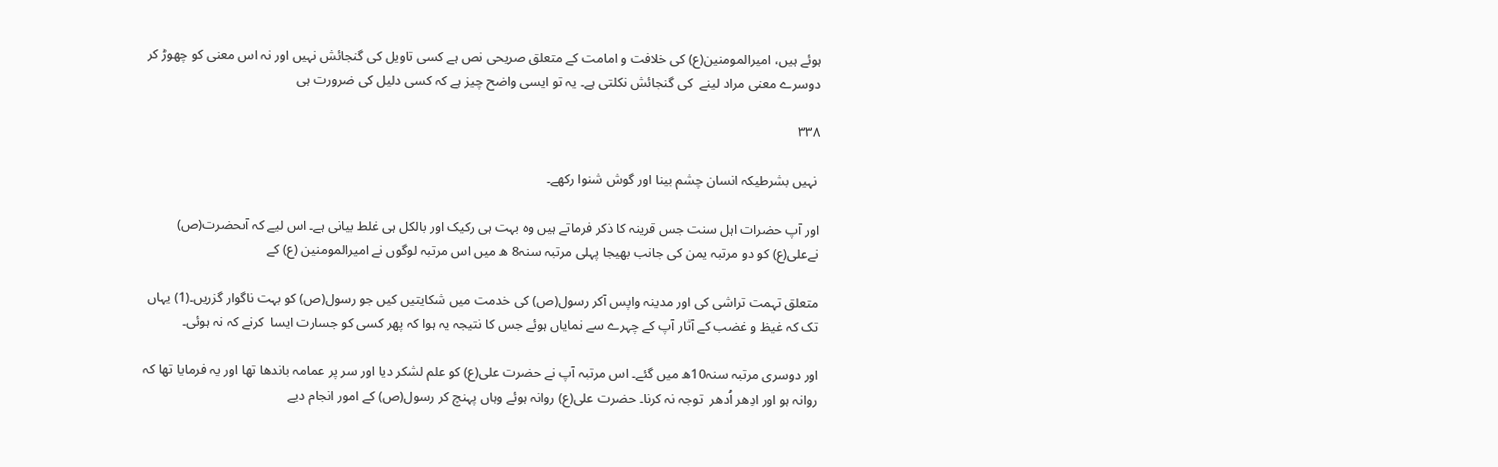ہوئے ہیں، امیرالمومنین(ع) کی خلافت و امامت کے متعلق صریحی نص ہے کسی تاویل کی گنجائش نہیں اور نہ اس معنی کو چھوڑ کر دوسرے معنی مراد لینے  کی گنجائش نکلتی ہے۔ یہ تو ایسی واضح چیز ہے کہ کسی دلیل کی ضرورت ہی

۳۳۸

 نہیں بشرطیکہ انسان چشم بینا اور گوش شنوا رکھے۔

اور آپ حضرات اہل سنت جس قرینہ کا ذکر فرماتے ہیں وہ بہت ہی رکیک اور بالکل ہی غلط بیانی ہے۔ اس لیے کہ آںحضرت(ص) نےعلی(ع) کو دو مرتبہ یمن کی جانب بھیجا پہلی مرتبہ سنہ8 ھ میں اس مرتبہ لوگوں نے امیرالمومنین (ع) کے

متعلق تہمت تراشی کی اور مدینہ واپس آکر رسول(ص) کی خدمت میں شکایتیں کیں جو رسول(ص) کو بہت ناگوار گزریں۔(1) یہاں تک کہ غیظ و غضب کے آثار آپ کے چہرے سے نمایاں ہوئے جس کا نتیجہ یہ ہوا کہ پھر کسی کو جسارت ایسا  کرنے کہ نہ ہوئی۔

اور دوسری مرتبہ سنہ10ھ میں گئے۔ اس مرتبہ آپ نے حضرت علی(ع) کو علم لشکر دیا اور سر پر عمامہ باندھا تھا اور یہ فرمایا تھا کہ روانہ ہو اور ادِھر اُدھر  توجہ نہ کرنا۔ حضرت علی(ع) روانہ ہوئے وہاں پہنچ کر رسول(ص) کے امور انجام دیے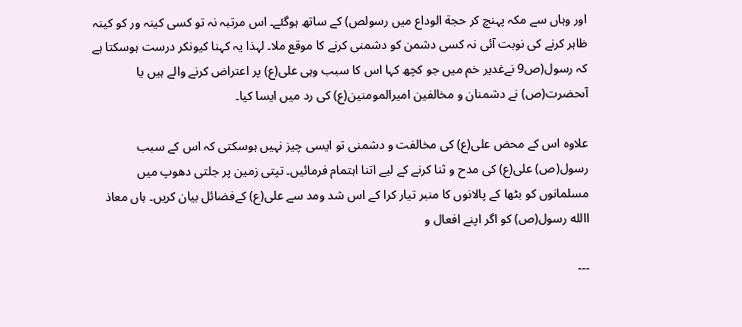اور وہاں سے مکہ پہنچ کر حجة الوداع میں رسولص) کے ساتھ ہوگئے۔ اس مرتبہ نہ تو کسی کینہ ور کو کینہ ظاہر کرنے کی نوبت آئی نہ کسی دشمن کو دشمنی کرنے کا موقع ملا۔ لہذا یہ کہنا کیونکر درست ہوسکتا ہے کہ رسول(ص9 نےغدیر خم میں جو کچھ کہا اس کا سبب وہی علی(ع) پر اعتراض کرنے والے ہیں یا آںحضرت(ص) نے دشمنان و مخالفین امیرالمومنین(ع) کی رد میں ایسا کیا۔

علاوہ اس کے محض علی(ع) کی مخالفت و دشمنی تو ایسی چیز نہیں ہوسکتی کہ اس کے سبب رسول(ص) علی(ع) کی مدح و ثنا کرنے کے لیے اتنا اہتمام فرمائیں۔ تپتی زمین پر جلتی دھوپ میں مسلمانوں کو بٹھا کے پالانوں کا منبر تیار کرا کے اس شد ومد سے علی(ع) کےفضائل بیان کریں۔ ہاں معاذ االله رسول(ص) کو اگر اپنے افعال و

---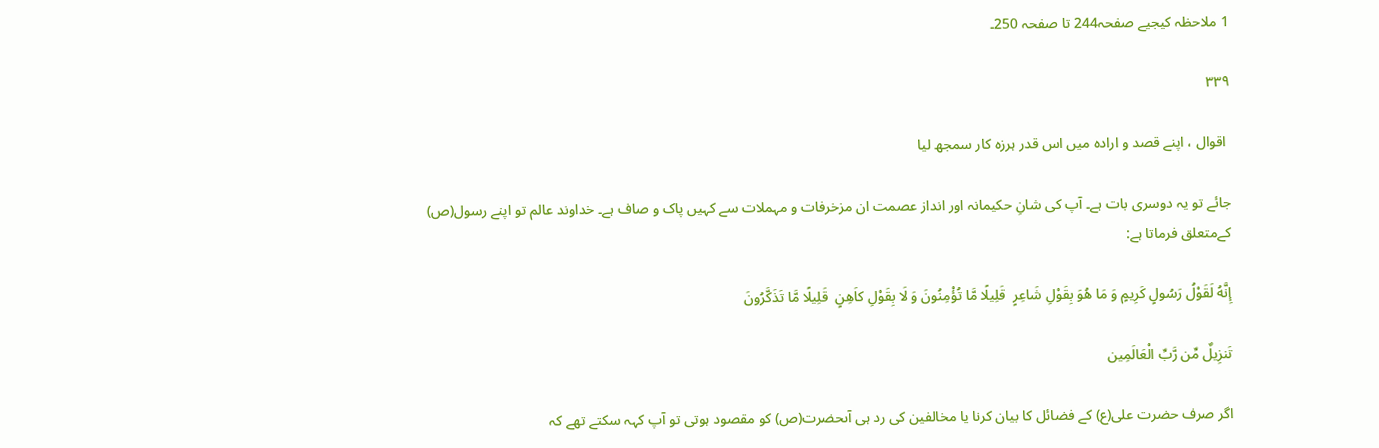1 ملاحظہ کیجیے صفحہ244 تا صفحہ 250۔

۳۳۹

 اقوال ، اپنے قصد و ارادہ میں اس قدر ہرزہ کار سمجھ لیا

جائے تو یہ دوسری بات ہے۔ آپ کی شانِ حکیمانہ اور انداز عصمت ان مزخرفات و مہملات سے کہیں پاک و صاف ہے۔ خداوند عالم تو اپنے رسول(ص) کےمتعلق فرماتا ہے:

إِنَّهُ لَقَوْلُ رَسُولٍ كَرِيمٍ وَ مَا هُوَ بِقَوْلِ شَاعِرٍ  قَلِيلًا مَّا تُؤْمِنُونَ وَ لَا بِقَوْلِ كاَهِنٍ  قَلِيلًا مَّا تَذَكَّرُونَ

تَنزِيلٌ مِّن رَّبِّ الْعَالَمِين

اگر صرف حضرت علی(ع) کے فضائل کا بیان کرنا یا مخالفین کی رد ہی آںحضرت(ص) کو مقصود ہوتی تو آپ کہہ سکتے تھے کہ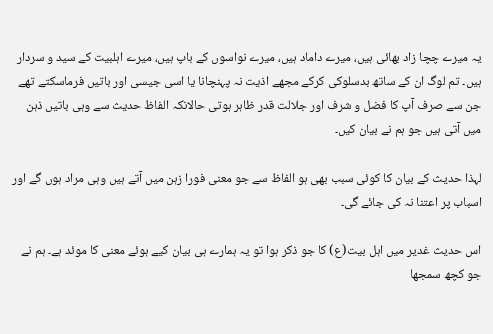یہ میرے چچا زاد بھائی ہیں، میرے داماد ہیں، میرے نواسوں کے باپ ہیں، میرے اہلبیت کے سید و سردار ہیں۔ تم لوگ ان کے ساتھ بدسلوکی کرکے مجھے اذیت نہ پہنچانا یا اسی جیسی اور باتیں فرماسکتے تھے جن سے صرف آپ کا فضل و شرف اور جلالت قدر ظاہر ہوتی حالانکہ الفاظ حدیث سے وہی باتیں ذہن میں آتی ہیں جو ہم نے بیان کیں۔

لہذا حدیث کے بیان کا کوئی سبب بھی ہو الفاظ سے جو معنی فورا زہن میں آتے ہیں وہی مراد ہوں گے اور اسباب پر اعتنا نہ کی جائے گی۔

اس حدیث غدیر میں اہل بیت(ع) کا جو ذکر ہوا تو یہ ہمارے ہی بیان کیے ہوئے معنی کا موئد ہے۔ ہم نے جو کچھ سمجھا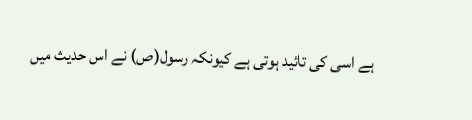ہے اسی کی تائید ہوتی ہے کیونکہ رسول(ص) نے اس حدیث میں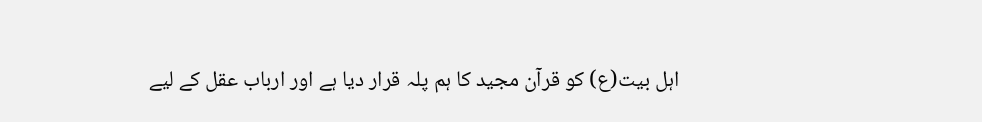اہل بیت(ع) کو قرآن مجید کا ہم پلہ قرار دیا ہے اور ارباب عقل کے لیے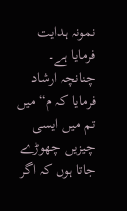نمونہ ہدایت فرمایا ہے۔ چنانچہ ارشاد فرمایا کہ م“ میں تم میں ایسی چیزیں چھوڑے جاتا ہوں کہ اگر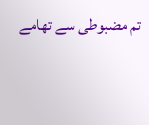تم مضبوطی سے تھامے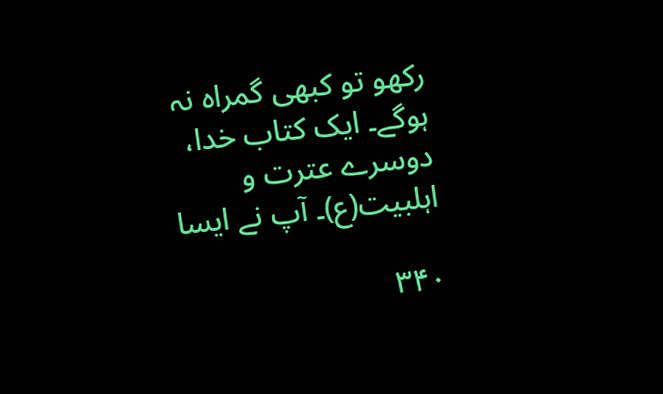رکھو تو کبھی گمراہ نہ ہوگے۔ ایک کتاب خدا، دوسرے عترت و اہلبیت(ع)۔ آپ نے ایسا

۳۴۰